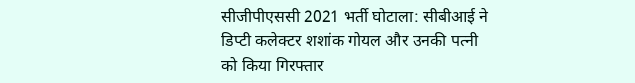सीजीपीएससी 2021 भर्ती घोटाला: सीबीआई ने डिप्टी कलेक्टर शशांक गोयल और उनकी पत्नी को किया गिरफ्तार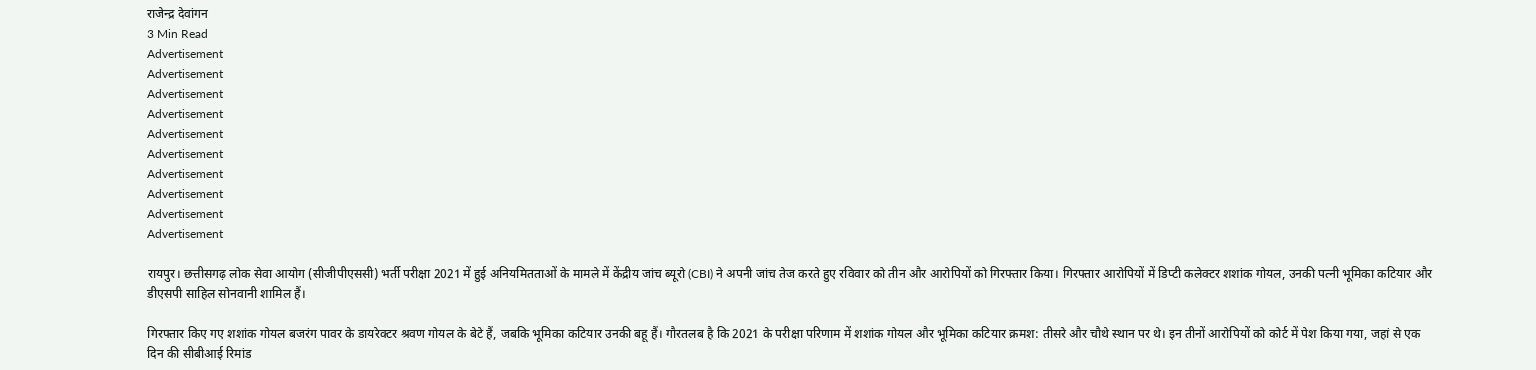राजेन्द्र देवांगन
3 Min Read
Advertisement
Advertisement
Advertisement
Advertisement
Advertisement
Advertisement
Advertisement
Advertisement
Advertisement
Advertisement

रायपुर। छत्तीसगढ़ लोक सेवा आयोग (सीजीपीएससी) भर्ती परीक्षा 2021 में हुई अनियमितताओं के मामले में केंद्रीय जांच ब्यूरो (CBI) ने अपनी जांच तेज करते हुए रविवार को तीन और आरोपियों को गिरफ्तार किया। गिरफ्तार आरोपियों में डिप्टी कलेक्टर शशांक गोयल, उनकी पत्नी भूमिका कटियार और डीएसपी साहिल सोनवानी शामिल हैं।

गिरफ्तार किए गए शशांक गोयल बजरंग पावर के डायरेक्टर श्रवण गोयल के बेटे हैं, जबकि भूमिका कटियार उनकी बहू हैं। गौरतलब है कि 2021 के परीक्षा परिणाम में शशांक गोयल और भूमिका कटियार क्रमश: तीसरे और चौथे स्थान पर थे। इन तीनों आरोपियों को कोर्ट में पेश किया गया, जहां से एक दिन की सीबीआई रिमांड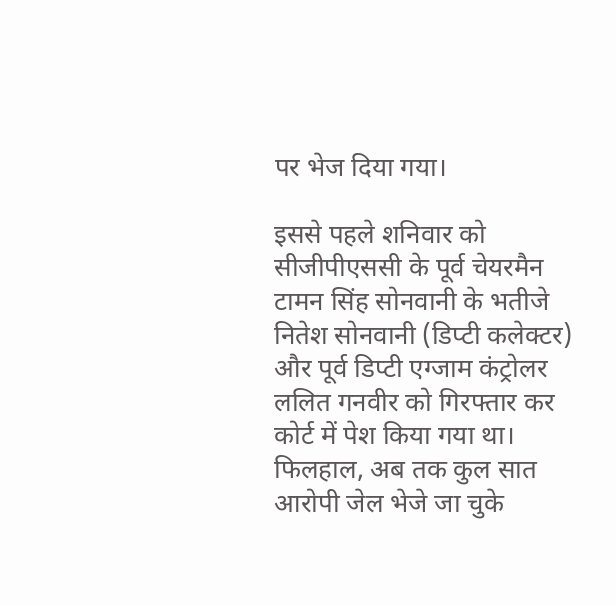पर भेज दिया गया।

इससे पहले शनिवार को सीजीपीएससी के पूर्व चेयरमैन टामन सिंह सोनवानी के भतीजे नितेश सोनवानी (डिप्टी कलेक्टर) और पूर्व डिप्टी एग्जाम कंट्रोलर ललित गनवीर को गिरफ्तार कर कोर्ट में पेश किया गया था। फिलहाल, अब तक कुल सात आरोपी जेल भेजे जा चुके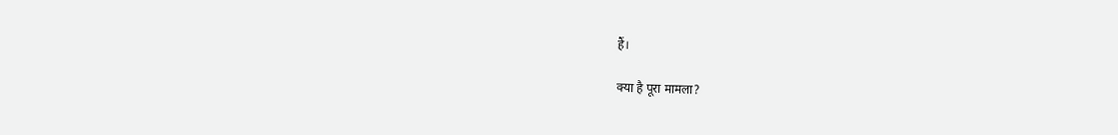हैं।

क्या है पूरा मामला?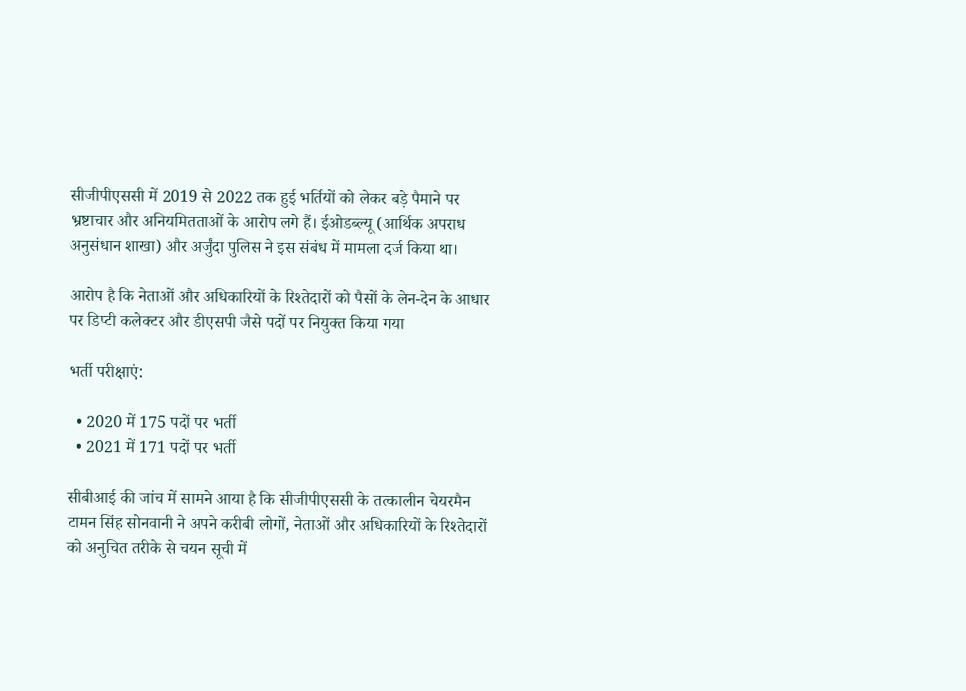सीजीपीएससी में 2019 से 2022 तक हुई भर्तियों को लेकर बड़े पैमाने पर भ्रष्टाचार और अनियमितताओं के आरोप लगे हैं। ईओडब्ल्यू (आर्थिक अपराध अनुसंधान शाखा) और अर्जुंदा पुलिस ने इस संबंध में मामला दर्ज किया था।

आरोप है कि नेताओं और अधिकारियों के रिश्तेदारों को पैसों के लेन-देन के आधार पर डिप्टी कलेक्टर और डीएसपी जैसे पदों पर नियुक्त किया गया

भर्ती परीक्षाएं:

  • 2020 में 175 पदों पर भर्ती
  • 2021 में 171 पदों पर भर्ती

सीबीआई की जांच में सामने आया है कि सीजीपीएससी के तत्कालीन चेयरमैन टामन सिंह सोनवानी ने अपने करीबी लोगों, नेताओं और अधिकारियों के रिश्तेदारों को अनुचित तरीके से चयन सूची में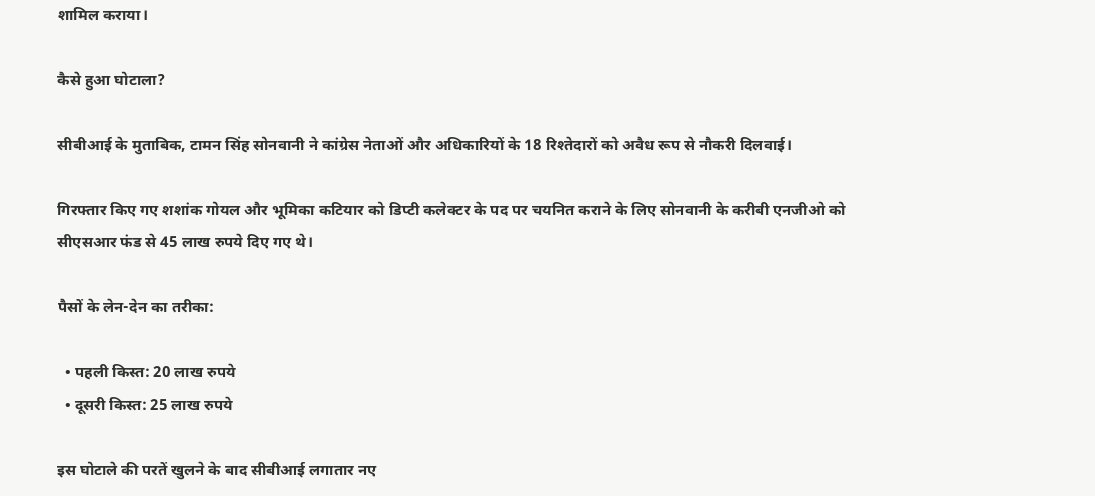शामिल कराया।

कैसे हुआ घोटाला?

सीबीआई के मुताबिक, टामन सिंह सोनवानी ने कांग्रेस नेताओं और अधिकारियों के 18 रिश्तेदारों को अवैध रूप से नौकरी दिलवाई।

गिरफ्तार किए गए शशांक गोयल और भूमिका कटियार को डिप्टी कलेक्टर के पद पर चयनित कराने के लिए सोनवानी के करीबी एनजीओ को सीएसआर फंड से 45 लाख रुपये दिए गए थे।

पैसों के लेन-देन का तरीका:

  • पहली किस्त: 20 लाख रुपये
  • दूसरी किस्त: 25 लाख रुपये

इस घोटाले की परतें खुलने के बाद सीबीआई लगातार नए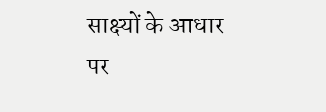साक्ष्यों के आधार पर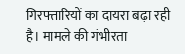गिरफ्तारियों का दायरा बढ़ा रही है। मामले की गंभीरता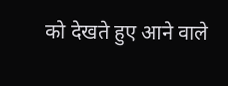को देखते हुए आने वाले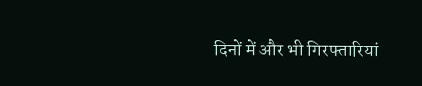दिनों में और भी गिरफ्तारियां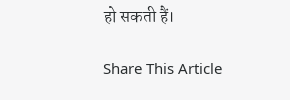हो सकती हैं।

Share This Article